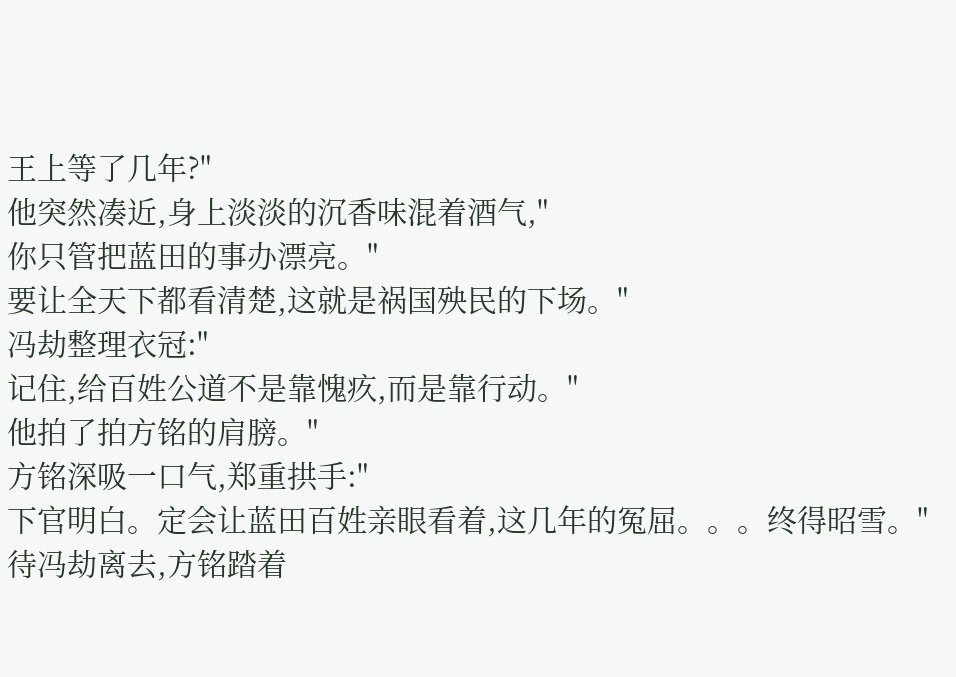王上等了几年?"
他突然凑近,身上淡淡的沉香味混着酒气,"
你只管把蓝田的事办漂亮。"
要让全天下都看清楚,这就是祸国殃民的下场。"
冯劫整理衣冠:"
记住,给百姓公道不是靠愧疚,而是靠行动。"
他拍了拍方铭的肩膀。"
方铭深吸一口气,郑重拱手:"
下官明白。定会让蓝田百姓亲眼看着,这几年的冤屈。。。终得昭雪。"
待冯劫离去,方铭踏着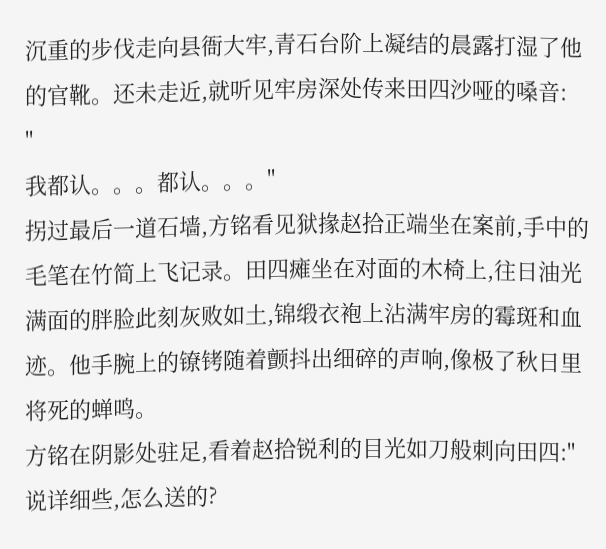沉重的步伐走向县衙大牢,青石台阶上凝结的晨露打湿了他的官靴。还未走近,就听见牢房深处传来田四沙哑的嗓音:
"
我都认。。。都认。。。"
拐过最后一道石墙,方铭看见狱掾赵拾正端坐在案前,手中的毛笔在竹简上飞记录。田四瘫坐在对面的木椅上,往日油光满面的胖脸此刻灰败如土,锦缎衣袍上沾满牢房的霉斑和血迹。他手腕上的镣铐随着颤抖出细碎的声响,像极了秋日里将死的蝉鸣。
方铭在阴影处驻足,看着赵拾锐利的目光如刀般刺向田四:"
说详细些,怎么送的?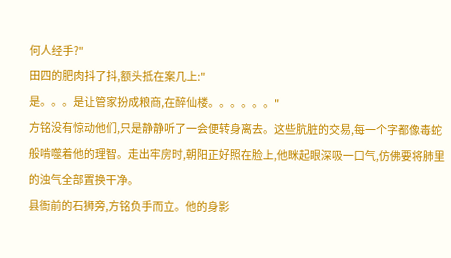何人经手?"
田四的肥肉抖了抖,额头抵在案几上:"
是。。。是让管家扮成粮商,在醉仙楼。。。。。。"
方铭没有惊动他们,只是静静听了一会便转身离去。这些肮脏的交易,每一个字都像毒蛇般啃噬着他的理智。走出牢房时,朝阳正好照在脸上,他眯起眼深吸一口气,仿佛要将肺里的浊气全部置换干净。
县衙前的石狮旁,方铭负手而立。他的身影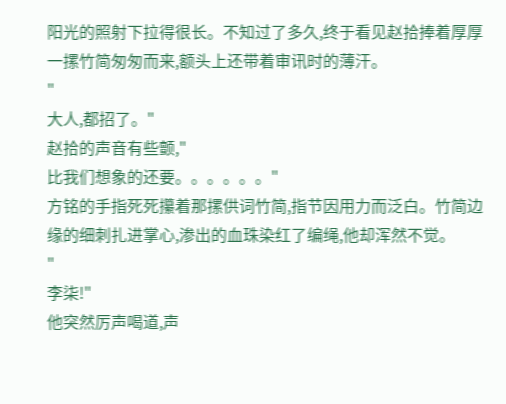阳光的照射下拉得很长。不知过了多久,终于看见赵拾捧着厚厚一摞竹简匆匆而来,额头上还带着审讯时的薄汗。
"
大人,都招了。"
赵拾的声音有些颤,"
比我们想象的还要。。。。。。"
方铭的手指死死攥着那摞供词竹简,指节因用力而泛白。竹简边缘的细刺扎进掌心,渗出的血珠染红了编绳,他却浑然不觉。
"
李柒!"
他突然厉声喝道,声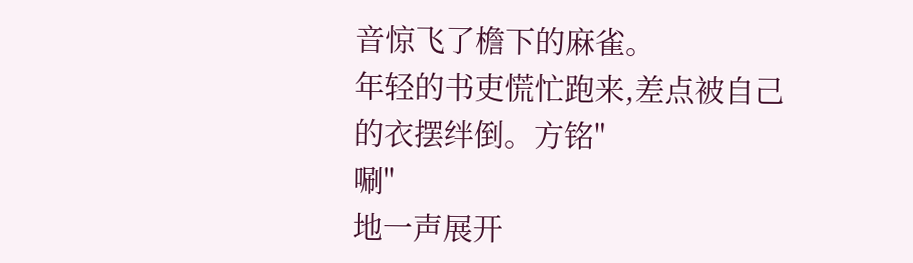音惊飞了檐下的麻雀。
年轻的书吏慌忙跑来,差点被自己的衣摆绊倒。方铭"
唰"
地一声展开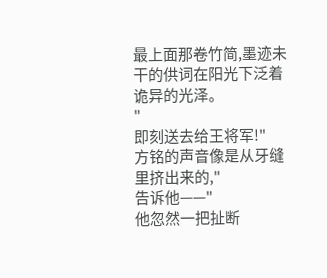最上面那卷竹简,墨迹未干的供词在阳光下泛着诡异的光泽。
"
即刻送去给王将军!"
方铭的声音像是从牙缝里挤出来的,"
告诉他——"
他忽然一把扯断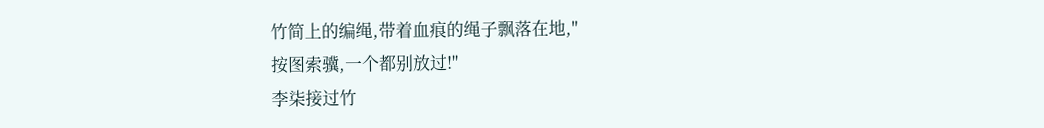竹简上的编绳,带着血痕的绳子飘落在地,"
按图索骥,一个都别放过!"
李柒接过竹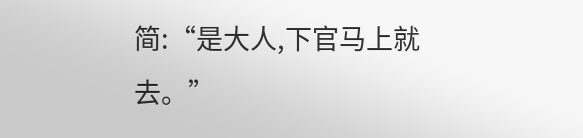简:“是大人,下官马上就去。”